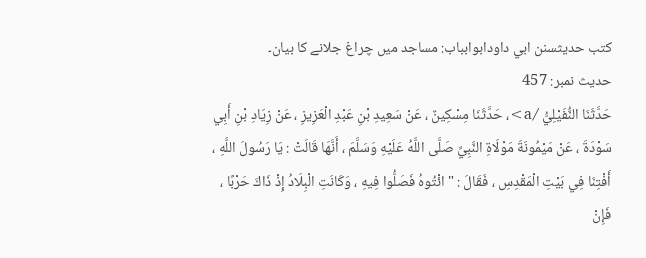کتب حدیثسنن ابي داودابوابباب: مساجد میں چراغ جلانے کا بیان۔
حدیث نمبر: 457
حَدَّثَنَا النُّفَيْلِيُّ /a>، حَدَّثَنَا مِسْكِينٌ ، عَنْ سَعِيدِ بْنِ عَبْدِ الْعَزِيزِ ، عَنْ زِيَادِ بْنِ أَبِي سَوْدَةَ ، عَنْ مَيْمُونَةَ مَوْلَاةِ النَّبِيِّ صَلَّى اللَّهُ عَلَيْهِ وَسَلَّمَ ، أَنَّهَا قَالَتْ : يَا رَسُولَ اللَّهِ ، أَفْتِنَا فِي بَيْتِ الْمَقْدِسِ ، فَقَالَ : " ائْتُوهُ فَصَلُّوا فِيهِ ، وَكَانَتِ الْبِلَادُ إِذْ ذَاكَ حَرْبًا ، فَإِنْ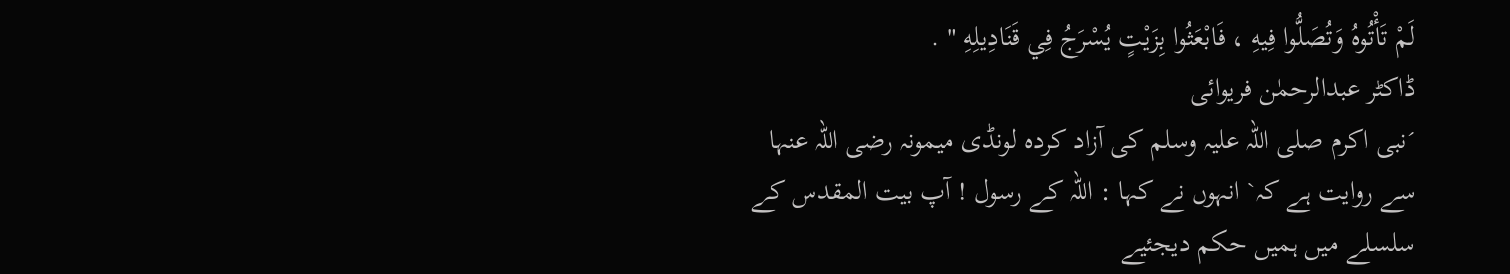لَمْ تَأْتُوهُ وَتُصَلُّوا فِيهِ ، فَابْعَثُوا بِزَيْتٍ يُسْرَجُ فِي قَنَادِيلِهِ " .
ڈاکٹر عبدالرحمٰن فریوائی
´نبی اکرم صلی اللہ علیہ وسلم کی آزاد کردہ لونڈی میمونہ رضی اللہ عنہا سے روایت ہے کہ` انہوں نے کہا : اللہ کے رسول ! آپ بیت المقدس کے سلسلے میں ہمیں حکم دیجئیے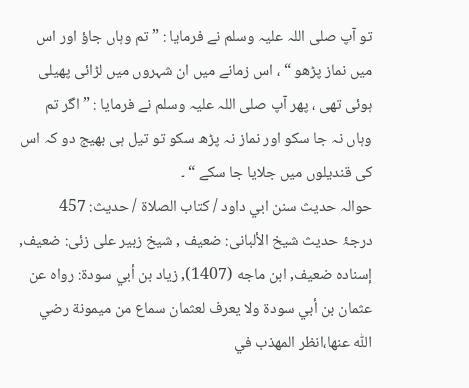تو آپ صلی اللہ علیہ وسلم نے فرمایا : ” تم وہاں جاؤ اور اس میں نماز پڑھو “ ، اس زمانے میں ان شہروں میں لڑائی پھیلی ہوئی تھی ، پھر آپ صلی اللہ علیہ وسلم نے فرمایا : ” اگر تم وہاں نہ جا سکو اور نماز نہ پڑھ سکو تو تیل ہی بھیج دو کہ اس کی قندیلوں میں جلایا جا سکے “ ۔
حوالہ حدیث سنن ابي داود / كتاب الصلاة / حدیث: 457
درجۂ حدیث شیخ الألبانی: ضعيف , شیخ زبیر علی زئی: ضعيف, إسناده ضعيف, ابن ماجه (1407), زياد بن أبي سودة: رواه عن عثمان بن أبي سودة ولا يعرف لعثمان سماع من ميمونة رضي اللّٰه عنها،انظر المھذب في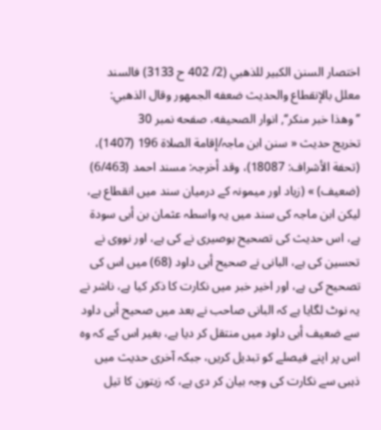اختصار السنن الكبير للذھبي (2/ 402 ح 3133) فالسند معلل بالإنقطاع والحديث ضعفه الجمهور وقال الذھبي: ’’وھذا خبر منكر‘‘, انوار الصحيفه، صفحه نمبر 30
تخریج حدیث « سنن ابن ماجہ/إقامة الصلاة 196 (1407)، (تحفة الأشراف: 18087)، وقد أخرجہ: مسند احمد (6/463) (ضعیف) » (زیاد اور میمونہ کے درمیان سند میں انقطاع ہے، لیکن ابن ماجہ کی سند میں یہ واسطہ عثمان بن أبی سودة ہے، اس حدیث کی تصحیح بوصیری نے کی ہے، اور نووی نے تحسین کی ہے، البانی نے صحیح أبی داود (68) میں اس کی تصحیح کی ہے، اور اخیر خبر میں نکارت کا ذکر کیا ہے، ناشر نے یہ نوٹ لگایا ہے کہ البانی صاحب نے بعد میں صحیح أبی داود سے ضعیف أبی داود میں منتقل کر دیا ہے، بغیر اس کے کہ وہ اس پر اپنے فیصلے کو تبدیل کریں، جبکہ آخری حدیث میں ذہبی سے نکارت کی وجہ بیان کر دی ہے، کہ زیتون کا تیل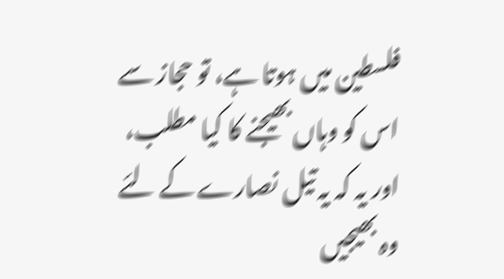فلسطین میں ہوتا ہے، تو حجاز سے اس کو وہاں بھیجنے کا کیا مطلب، اور یہ کہ یہ تیل نصارے کے لئے وہ بھیجیں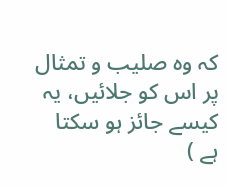کہ وہ صلیب و تمثال پر اس کو جلائیں، یہ کیسے جائز ہو سکتا ہے )